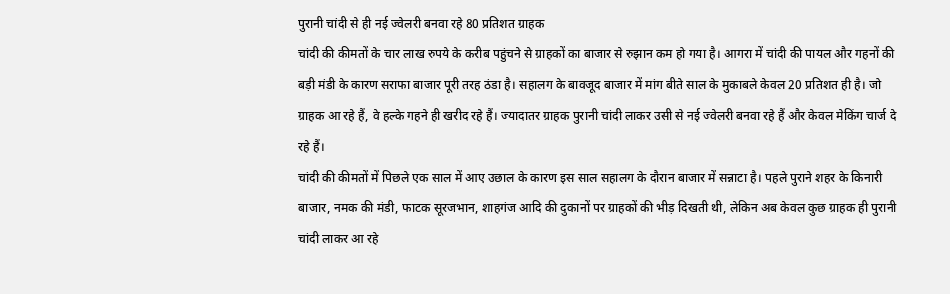पुरानी चांदी से ही नई ज्वेलरी बनवा रहे 80 प्रतिशत ग्राहक
चांदी की कीमतों के चार लाख रुपये के करीब पहुंचने से ग्राहकों का बाजार से रुझान कम हो गया है। आगरा में चांदी की पायल और गहनों की बड़ी मंडी के कारण सराफा बाजार पूरी तरह ठंडा है। सहालग के बावजूद बाजार में मांग बीते साल के मुकाबले केवल 20 प्रतिशत ही है। जो ग्राहक आ रहे हैं, वे हल्के गहने ही खरीद रहे हैं। ज्यादातर ग्राहक पुरानी चांदी लाकर उसी से नई ज्वेलरी बनवा रहे हैं और केवल मेकिंग चार्ज दे रहे हैं।
चांदी की कीमतों में पिछले एक साल में आए उछाल के कारण इस साल सहालग के दौरान बाजार में सन्नाटा है। पहले पुराने शहर के किनारी बाजार, नमक की मंडी, फाटक सूरजभान, शाहगंज आदि की दुकानों पर ग्राहकों की भीड़ दिखती थी, लेकिन अब केवल कुछ ग्राहक ही पुरानी चांदी लाकर आ रहे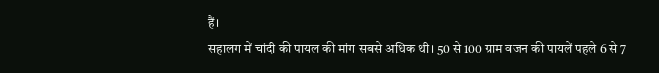हैं।
सहालग में चांदी की पायल की मांग सबसे अधिक थी। 50 से 100 ग्राम वजन की पायलें पहले 6 से 7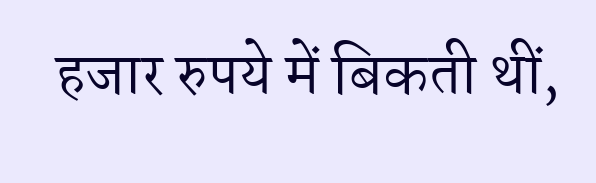हजार रुपये में बिकती थीं,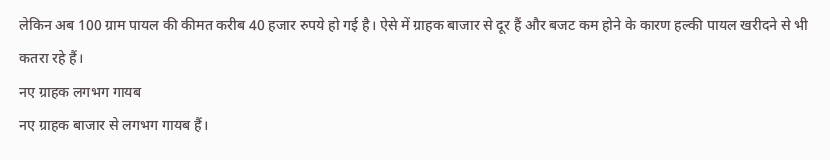लेकिन अब 100 ग्राम पायल की कीमत करीब 40 हजार रुपये हो गई है। ऐसे में ग्राहक बाजार से दूर हैं और बजट कम होने के कारण हल्की पायल खरीदने से भी कतरा रहे हैं।
नए ग्राहक लगभग गायब
नए ग्राहक बाजार से लगभग गायब हैं।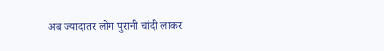अब ज्यादातर लोग पुरानी चांदी लाकर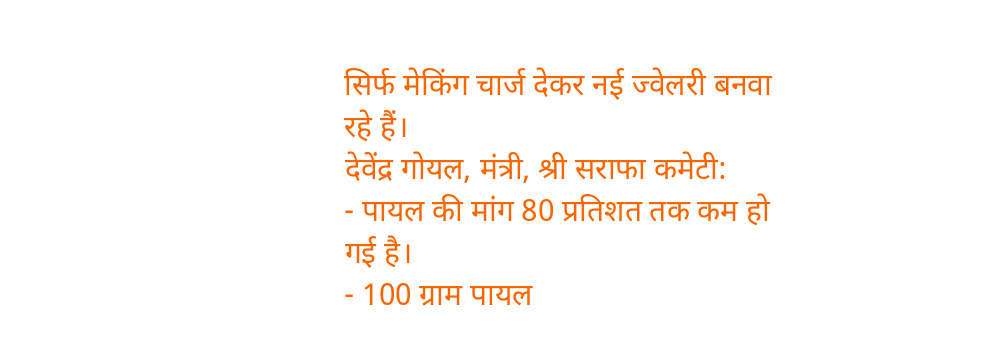सिर्फ मेकिंग चार्ज देकर नई ज्वेलरी बनवा रहे हैं।
देवेंद्र गोयल, मंत्री, श्री सराफा कमेटी:
- पायल की मांग 80 प्रतिशत तक कम हो गई है।
- 100 ग्राम पायल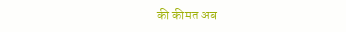की कीमत अब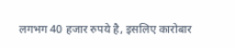लगभग 40 हजार रुपये है, इसलिए कारोबार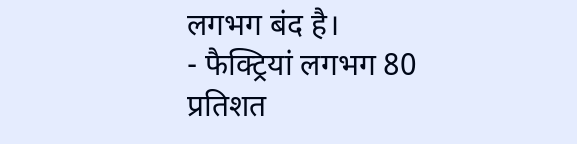लगभग बंद है।
- फैक्ट्रियां लगभग 80 प्रतिशत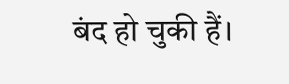बंद हो चुकी हैं।